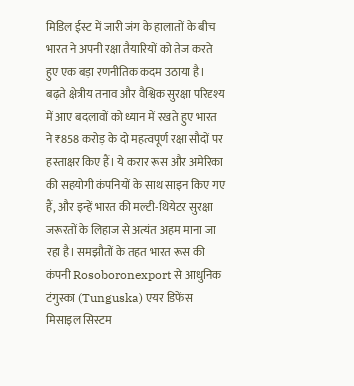मिडिल ईस्ट में जारी जंग के हालातों के बीच भारत ने अपनी रक्षा तैयारियों को तेज करते हुए एक बड़ा रणनीतिक कदम उठाया है। बढ़ते क्षेत्रीय तनाव और वैश्विक सुरक्षा परिदृश्य में आए बदलावों को ध्यान में रखते हुए भारत ने ₹858 करोड़ के दो महत्वपूर्ण रक्षा सौदों पर हस्ताक्षर किए हैं। ये करार रूस और अमेरिका की सहयोगी कंपनियों के साथ साइन किए गए हैं, और इन्हें भारत की मल्टी-थियेटर सुरक्षा जरूरतों के लिहाज से अत्यंत अहम माना जा रहा है। समझौतों के तहत भारत रूस की कंपनी Rosoboronexport से आधुनिक टंगुस्का (Tunguska) एयर डिफेंस मिसाइल सिस्टम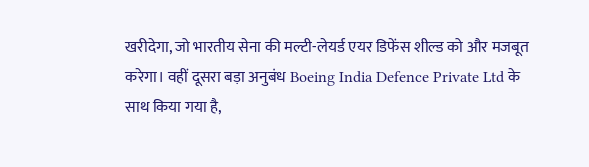खरीदेगा, जो भारतीय सेना की मल्टी-लेयर्ड एयर डिफेंस शील्ड को और मजबूत करेगा। वहीं दूसरा बड़ा अनुबंध Boeing India Defence Private Ltd के साथ किया गया है,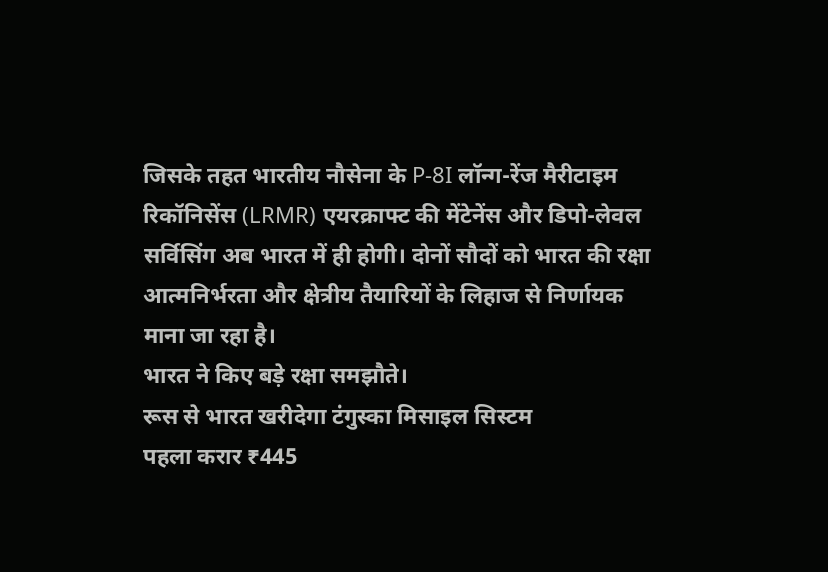जिसके तहत भारतीय नौसेना के P-8I लॉन्ग-रेंज मैरीटाइम रिकॉनिसेंस (LRMR) एयरक्राफ्ट की मेंटेनेंस और डिपो-लेवल सर्विसिंग अब भारत में ही होगी। दोनों सौदों को भारत की रक्षा आत्मनिर्भरता और क्षेत्रीय तैयारियों के लिहाज से निर्णायक माना जा रहा है।
भारत ने किए बड़े रक्षा समझौते।
रूस से भारत खरीदेगा टंगुस्का मिसाइल सिस्टम
पहला करार ₹445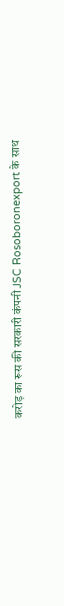करोड़ का रूस की सरकारी कंपनी JSC Rosoboronexport के साथ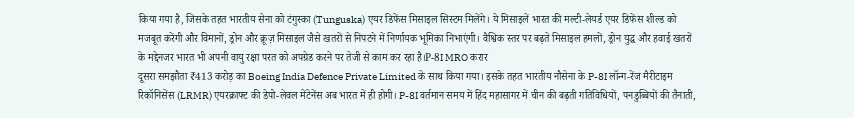किया गया है, जिसके तहत भारतीय सेना को टंगुस्का (Tunguska) एयर डिफेंस मिसाइल सिस्टम मिलेंगे। ये मिसाइलें भारत की मल्टी-लेयर्ड एयर डिफेंस शील्ड को मजबूत करेंगी और विमानों, ड्रोन और क्रूज़ मिसाइल जैसे खतरों से निपटने में निर्णायक भूमिका निभाएंगी। वैश्विक स्तर पर बढ़ते मिसाइल हमलों, ड्रोन युद्ध और हवाई खतरों के मद्देनजर भारत भी अपनी वायु रक्षा परत को अपग्रेड करने पर तेजी से काम कर रहा है।P-8I MRO करार
दूसरा समझौता ₹413 करोड़ का Boeing India Defence Private Limited के साथ किया गया। इसके तहत भारतीय नौसेना के P-8I लॉन्ग-रेंज मैरीटाइम रिकॉनिसेंस (LRMR) एयरक्राफ्ट की डेपो-लेवल मेंटेनेंस अब भारत में ही होगी। P-8I वर्तमान समय में हिंद महासागर में चीन की बढ़ती गतिविधियों, पनडुब्बियों की तैनाती,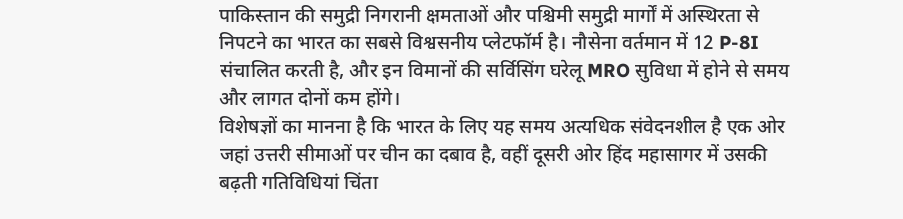पाकिस्तान की समुद्री निगरानी क्षमताओं और पश्चिमी समुद्री मार्गों में अस्थिरता से निपटने का भारत का सबसे विश्वसनीय प्लेटफॉर्म है। नौसेना वर्तमान में 12 P-8I संचालित करती है, और इन विमानों की सर्विसिंग घरेलू MRO सुविधा में होने से समय और लागत दोनों कम होंगे।
विशेषज्ञों का मानना है कि भारत के लिए यह समय अत्यधिक संवेदनशील है एक ओर जहां उत्तरी सीमाओं पर चीन का दबाव है, वहीं दूसरी ओर हिंद महासागर में उसकी बढ़ती गतिविधियां चिंता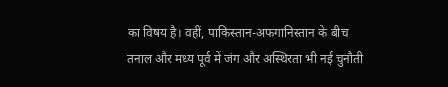का विषय है। वहीं, पाकिस्तान-अफगानिस्तान के बीच तनाल और मध्य पूर्व में जंग और अस्थिरता भी नई चुनौती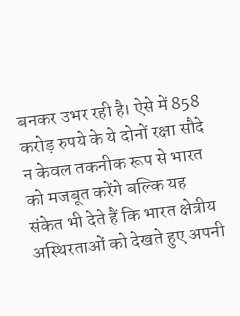बनकर उभर रही है। ऐसे में 858 करोड़ रुपये के ये दोनों रक्षा सौदे न केवल तकनीक रूप से भारत को मजबूत करेंगे बल्कि यह संकेत भी देते हैं कि भारत क्षेत्रीय अस्थिरताओं को देखते हुए अपनी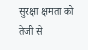सुरक्षा क्षमता को तेजी से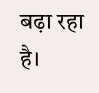बढ़ा रहा है।